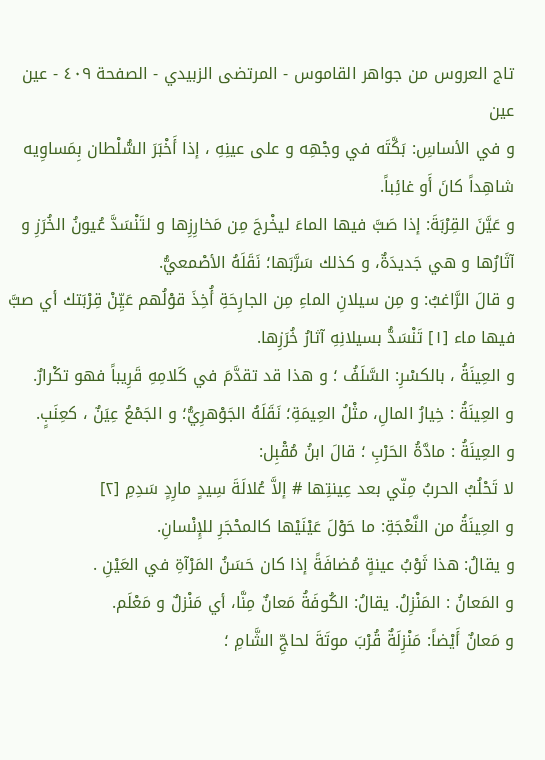تاج العروس من جواهر القاموس - المرتضى الزبيدي - الصفحة ٤٠٩ - عين عين
و في الأساسِ: بَكَّتَه في وجْهِه و على عينِهِ ، إذا أَخْبَرَ السُّلْطان بِمَساوِيه شاهِداً كانَ أَو غائِباً.
و عَيَّنَ القِرْبَةَ: إذا صَبَّ فيها الماءَ ليخْرجَ مِن مَخارِزِها و لتَنْسَدَّ عُيونُ الخُرَزِ و آثَارُها و هي جَديدَةٌ، و كذلك سَرَّبَها؛ نَقَلَهُ الأصْمعيُّ.
و قالَ الرَّاغبُ: و مِن سيلانِ الماءِ مِن الجارِحَةِ أُخِذَ قوْلُهم عَيِّنْ قِرْبَتك أي صبَّ فيها ماء [١] تَنْسَدُّ بسيلانِهِ آثارُ خُرَزِها.
و العِينَةُ ، بالكسْرِ: السَّلَفُ ؛ و هذا قد تقدَّمَ في كَلامِهِ قَرِيباً فهو تكْرارٌ.
و العِينَةُ : خِيارُ المالِ، مثْلُ العِيمَةِ؛ نَقَلَهُ الجَوْهرِيُّ؛ و الجَمْعُ عِيَنٌ ، كعِنَبٍ.
و العِينَةُ : مادَّةُ الحَرْبِ ؛ قالَ ابنُ مُقْبِل:
لا تَحْلُبُ الحربُ مِنّي بعد عِينتِها # إلاَّ عُلالَةَ سِيدٍ مارِدٍ سَدِمِ [٢]
و العِينَةُ من النَّعْجَةِ: ما حَوْلَ عَيْنَيْها كالمحْجَرِ للإِنْسانِ.
و يقالُ: هذا ثَوْبُ عينةٍ مُضافَةً إذا كان حَسَنُ المَرْآةِ في العَيْنِ .
و المَعانُ : المَنْزِلُ. يقالُ: الكُوفَةُ مَعانٌ مِنَّا، أي مَنْزلٌ و مَعْلَم.
و مَعانٌ أَيْضاً: مَنْزِلَةٌ قُرْبَ موتَةَ لحاجِّ الشَّامِ ؛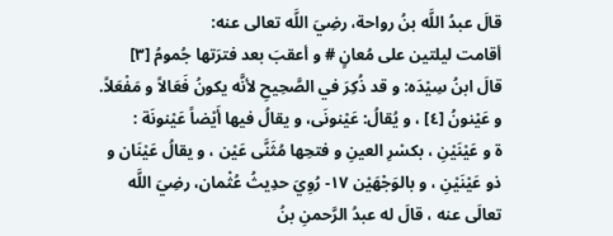قالَ عبدُ اللَّه بنُ رواحة، رضِيَ اللَّه تعالى عنه:
أقامت ليلتين على مُعانٍ # و أعقبَ بعد فترَتها جُمومُ [٣]
قالَ ابنُ سِيْدَه: و قد ذُكِرَ في الصَّحِيحِ لأنَّه يكونُ فَعَالاً و مَفْعَلاً. و عَيْنونُ [٤] ، و يُقالُ: عَيْنونَى، و يقالُ فيها أَيْضاً عَيْنونَة :
ة و عَيْنَيْنِ ، بكسْرِ العينِ و فتحِها مُثَنَّى عَيْن ، و يقالُ عَيْنَان و ذو عَيْنَيْنِ ، و بالوَجْهَيْن ١٧- رُوِيَ حدِيثُ عُثْمان، رضِيَ اللَّه تعالَى عنه ، قالَ له عبدُ الرَّحمنِ بنُ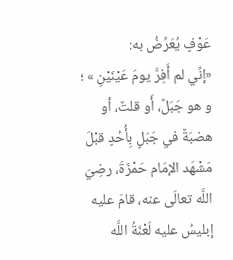عَوْفٍ يُعَرِّضُ به:
«إنِّي لم أَفِرَّ يومَ عَيْنَيْنِ » ؛ و هو جَبَلٌ، أَو قلتٌ، أو هضبَةٌ في جَبَلٍ بِأُحُدٍ قبْلَ مَشْهَد الإمَام حَمْزَةَ، رضِيَ اللَّه تعالَى عنه، قامَ عليه إبليسُ عليه لَعْنَةُ اللَّه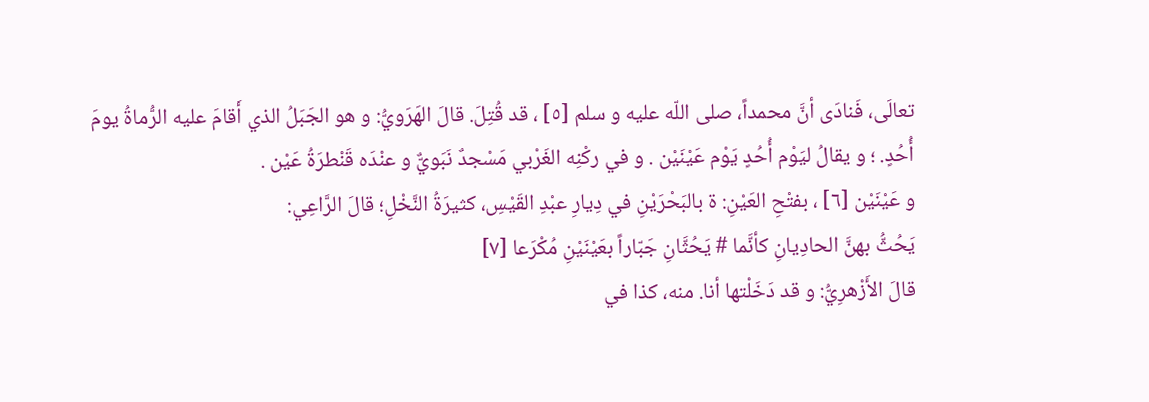تعالَى، فَنادَى أنَّ محمداً، صلى اللّه عليه و سلم [٥] ، قد قُتِلَ. قالَ الهَرَويُّ: و هو الجَبَلُ الذي أَقامَ عليه الرُّماةُ يومَ أُحُدٍ. ؛ و يقالُ ليَوْم أُحُدٍ يَوْم عَيْنَيْن . و في ركْنِه الغَرْبي مَسْجدٌ نَبَويٌّ و عنْدَه قَنْطرَةُ عَيْن .
و عَيْنَيْن [٦] ، بفتْحِ العَيْنِ: ة بالبَحْرَيْنِ في دِيارِ عبْدِ القَيْسِ، كثيرَةُ النَّخْلِ؛ قالَ الرَّاعِي:
يَحُثُّ بهنَّ الحادِيانِ كأنَّما # يَحُثَّانِ جَبّاراً بعَيْنَيْنِ مُكْرَعا [٧]
قالَ الأَزْهرِيُّ: و قد دَخَلْتها أنا. منه، كذا في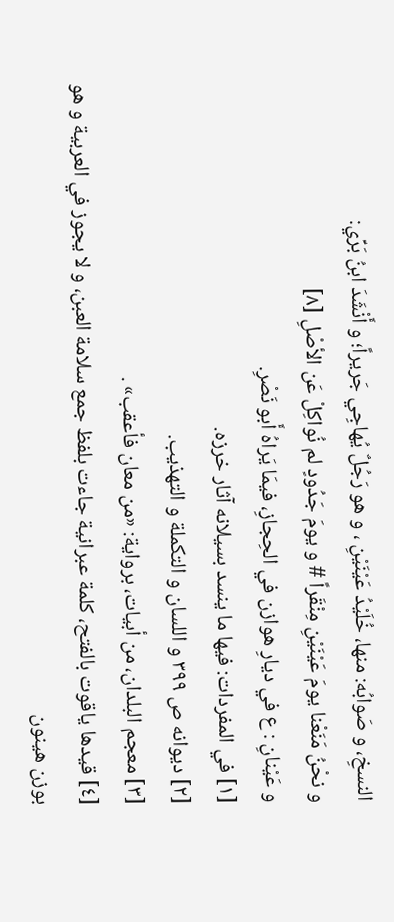النسخِ، و صَوابُه: منها، خُلَيْدُ عَيْنَيْنِ ، و هو رَجُلٌ يُهاجِي جَريراً؛ و أَنْشَدَ ابنُ بَرِّي:
و نحْنُ مَنَعْنا يومَ عَيْنَيْنِ مِنْقَراً # و يومَ جَدُودٍ لم نُواكِلْ عَن الأصْلِ [٨]
و عَيْنانِ : ع في ديارِ هوازن في الحِجازِ، فيمَا يَراهُ أَبو نَصْرِ.
[١] في المفردات: فيها ما ينسد بسيلانه آثار خرزه.
[٢] ديوانه ص ٣٩٩ و اللسان و التكملة و التهذيب.
[٣] معجم البلدان، من أبيات، برواية: «من معان فأعقب» .
[٤] قيدها ياقوت بالفتح، كلمة عبرانية جاءت بلفظ جمع سلامة العبن، و لا يجوز في العربية و هو بوزن هينون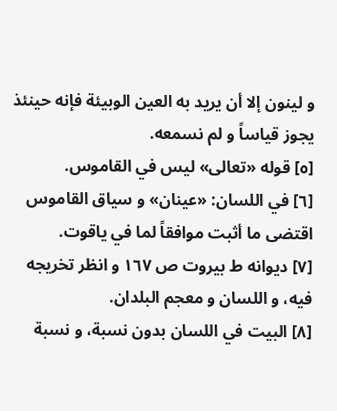و لينون إلا أن يريد به العين الوبيئة فإنه حينئذ يجوز قياساً و لم نسمعه.
[٥] قوله «تعالى» ليس في القاموس.
[٦] في اللسان: «عينان» و سياق القاموس اقتضى ما أثبت موافقاً لما في ياقوت.
[٧] ديوانه ط بيروت ص ١٦٧ و انظر تخريجه فيه، و اللسان و معجم البلدان.
[٨] البيت في اللسان بدون نسبة، و نسبة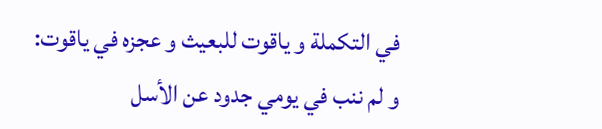في التكملة و ياقوت للبعيث و عجزه في ياقوت:
و لم ننب في يومي جدود عن الأسل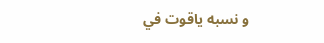و نسبه ياقوت في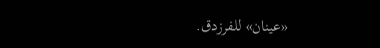«عينان» للفرزدق.